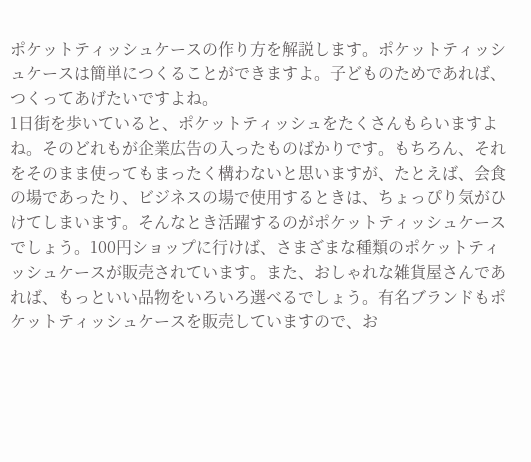ポケットティッシュケースの作り方を解説します。ポケットティッシュケースは簡単につくることができますよ。子どものためであれば、つくってあげたいですよね。
1日街を歩いていると、ポケットティッシュをたくさんもらいますよね。そのどれもが企業広告の入ったものばかりです。もちろん、それをそのまま使ってもまったく構わないと思いますが、たとえば、会食の場であったり、ビジネスの場で使用するときは、ちょっぴり気がひけてしまいます。そんなとき活躍するのがポケットティッシュケースでしょう。100円ショップに行けば、さまざまな種類のポケットティッシュケースが販売されています。また、おしゃれな雑貨屋さんであれば、もっといい品物をいろいろ選べるでしょう。有名ブランドもポケットティッシュケースを販売していますので、お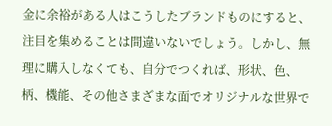金に余裕がある人はこうしたブランドものにすると、注目を集めることは間違いないでしょう。しかし、無理に購入しなくても、自分でつくれば、形状、色、柄、機能、その他さまざまな面でオリジナルな世界で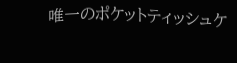唯一のポケットティッシュケ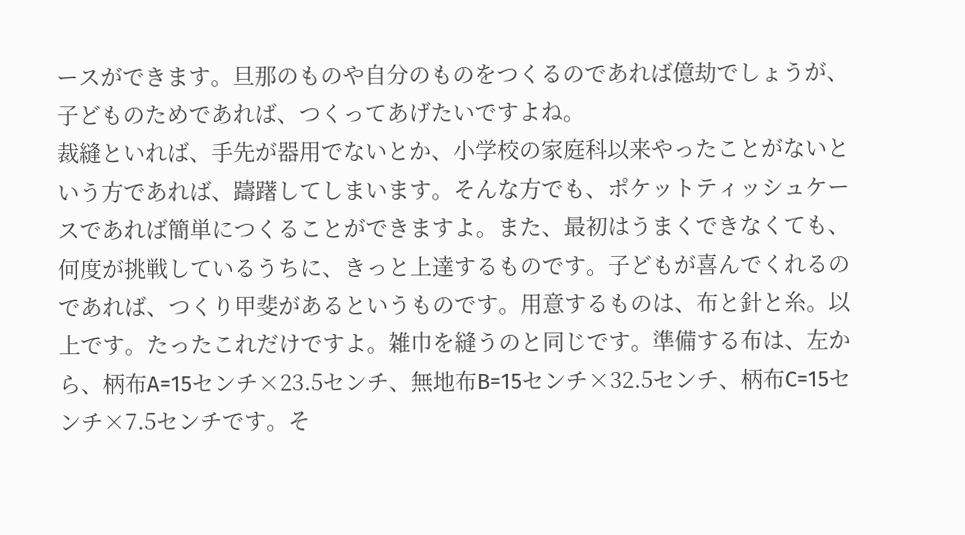ースができます。旦那のものや自分のものをつくるのであれば億劫でしょうが、子どものためであれば、つくってあげたいですよね。
裁縫といれば、手先が器用でないとか、小学校の家庭科以来やったことがないという方であれば、躊躇してしまいます。そんな方でも、ポケットティッシュケースであれば簡単につくることができますよ。また、最初はうまくできなくても、何度が挑戦しているうちに、きっと上達するものです。子どもが喜んでくれるのであれば、つくり甲斐があるというものです。用意するものは、布と針と糸。以上です。たったこれだけですよ。雑巾を縫うのと同じです。準備する布は、左から、柄布A=15センチ×23.5センチ、無地布B=15センチ×32.5センチ、柄布C=15センチ×7.5センチです。そ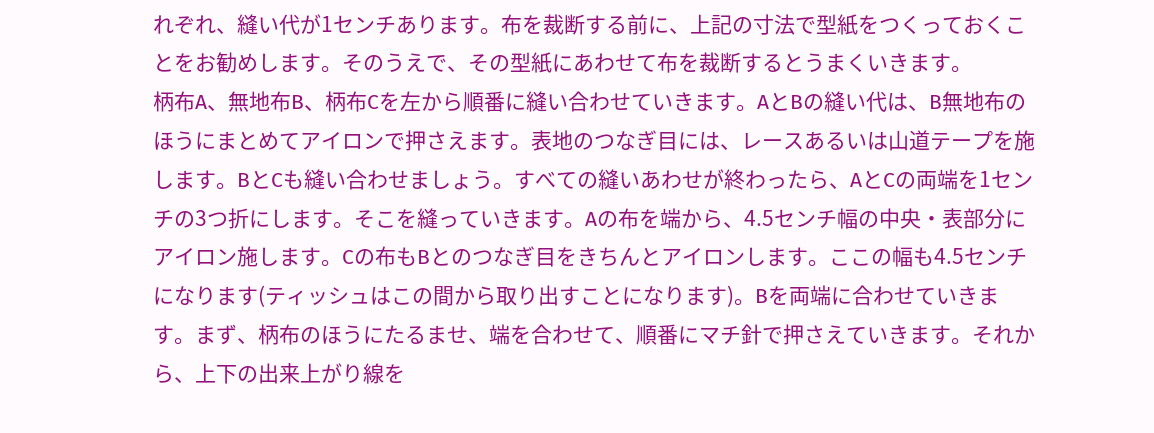れぞれ、縫い代が1センチあります。布を裁断する前に、上記の寸法で型紙をつくっておくことをお勧めします。そのうえで、その型紙にあわせて布を裁断するとうまくいきます。
柄布A、無地布B、柄布Cを左から順番に縫い合わせていきます。AとBの縫い代は、B無地布のほうにまとめてアイロンで押さえます。表地のつなぎ目には、レースあるいは山道テープを施します。BとCも縫い合わせましょう。すべての縫いあわせが終わったら、AとCの両端を1センチの3つ折にします。そこを縫っていきます。Aの布を端から、4.5センチ幅の中央・表部分にアイロン施します。Cの布もBとのつなぎ目をきちんとアイロンします。ここの幅も4.5センチになります(ティッシュはこの間から取り出すことになります)。Bを両端に合わせていきます。まず、柄布のほうにたるませ、端を合わせて、順番にマチ針で押さえていきます。それから、上下の出来上がり線を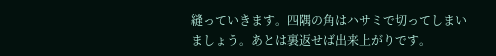縫っていきます。四隅の角はハサミで切ってしまいましょう。あとは裏返せば出来上がりです。